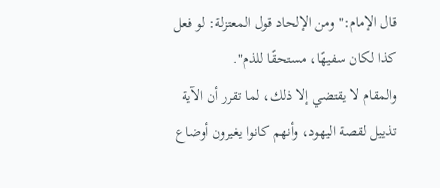قال الإمام:"ومن الإلحاد قول المعتزلة: لو فعل كذا لكان سفيهًا، مستحقًا للذم".
والمقام لا يقتضي إلا ذلك، لما تقرر أن الآية تذييل لقصة اليهود، وأنهم كانوا يغيرون أوضاع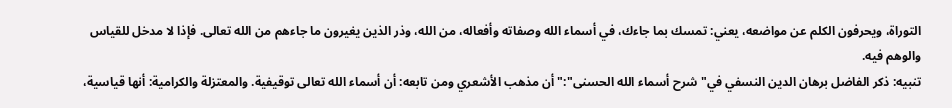التوراة، ويحرفون الكلم عن مواضعه، يعني: تمسك بما جاءك، في أسماء الله وصفاته وأفعاله، من الله، وذر الذين يغيرون ما جاءهم من الله تعالى. فإذا لا مدخل للقياس والوهم فيه.
تنبيه: ذكر الفاضل برهان الدين النسفي في"شرح أسماء الله الحسنى":"أن مذهب الأشعري ومن تابعه: أن أسماء الله تعالى توقيفية. والمعتزلة والكرامية: أنها قياسية،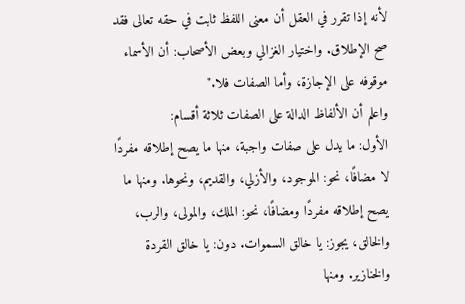لأنه إذا تقرر في العقل أن معنى اللفظ ثابت في حقه تعالى فقد صح الإطلاق. واختيار الغزالي وبعض الأصحاب: أن الأسماء موقوفه على الإجازة، وأما الصفات فلا."
واعلم أن الألفاظ الدالة على الصفات ثلاثة أقسام:
الأول: ما يدل على صفات واجبة، منها ما يصح إطلاقه مفردًا لا مضافًا، نحو: الموجود، والأزلي، والقديم، ونحوها. ومنها ما يصح إطلاقه مفردًا ومضافًا، نحو: الملك، والمولى، والرب، والخالق، يجوز: يا خالق السموات. دون: يا خالق القردة والخنازير. ومنها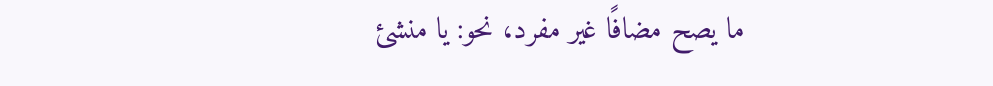ما يصح مضافًا غير مفرد، نحو: يا منشئ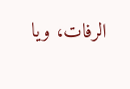الرفات، ويا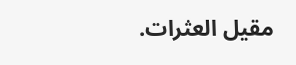مقيل العثرات.